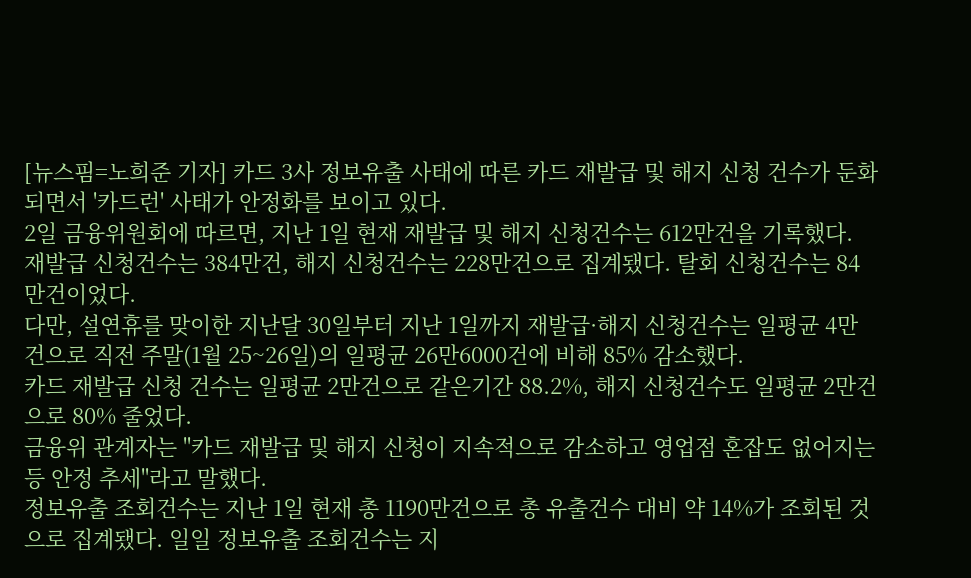[뉴스핌=노희준 기자] 카드 3사 정보유출 사태에 따른 카드 재발급 및 해지 신청 건수가 둔화되면서 '카드런' 사태가 안정화를 보이고 있다.
2일 금융위원회에 따르면, 지난 1일 현재 재발급 및 해지 신청건수는 612만건을 기록했다.
재발급 신청건수는 384만건, 해지 신청건수는 228만건으로 집계됐다. 탈회 신청건수는 84만건이었다.
다만, 설연휴를 맞이한 지난달 30일부터 지난 1일까지 재발급·해지 신청건수는 일평균 4만건으로 직전 주말(1월 25~26일)의 일평균 26만6000건에 비해 85% 감소했다.
카드 재발급 신청 건수는 일평균 2만건으로 같은기간 88.2%, 해지 신청건수도 일평균 2만건으로 80% 줄었다.
금융위 관계자는 "카드 재발급 및 해지 신청이 지속적으로 감소하고 영업점 혼잡도 없어지는 등 안정 추세"라고 말했다.
정보유출 조회건수는 지난 1일 현재 총 1190만건으로 총 유출건수 대비 약 14%가 조회된 것으로 집계됐다. 일일 정보유출 조회건수는 지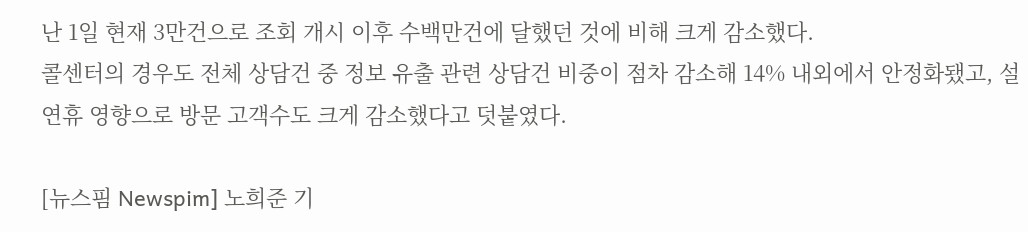난 1일 현재 3만건으로 조회 개시 이후 수백만건에 달했던 것에 비해 크게 감소했다.
콜센터의 경우도 전체 상담건 중 정보 유출 관련 상담건 비중이 점차 감소해 14% 내외에서 안정화됐고, 설연휴 영향으로 방문 고객수도 크게 감소했다고 덧붙였다.

[뉴스핌 Newspim] 노희준 기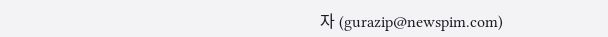자 (gurazip@newspim.com)